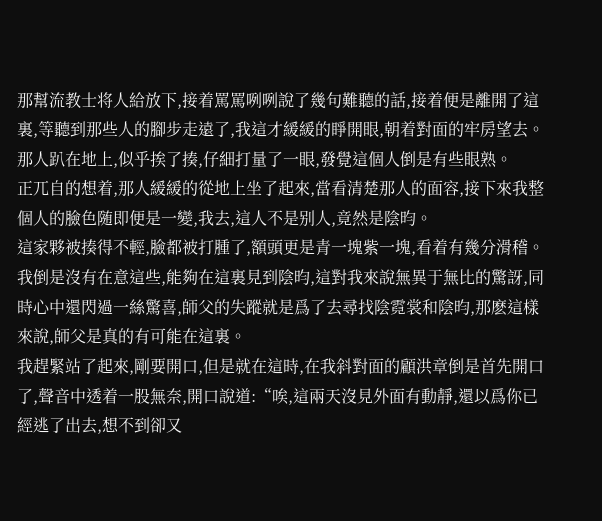那幫流教士将人給放下,接着罵罵咧咧說了幾句難聽的話,接着便是離開了這裏,等聽到那些人的腳步走遠了,我這才緩緩的睜開眼,朝着對面的牢房望去。
那人趴在地上,似乎挨了揍,仔細打量了一眼,發覺這個人倒是有些眼熟。
正兀自的想着,那人緩緩的從地上坐了起來,當看清楚那人的面容,接下來我整個人的臉色随即便是一變,我去,這人不是别人,竟然是陰昀。
這家夥被揍得不輕,臉都被打腫了,額頭更是青一塊紫一塊,看着有幾分滑稽。
我倒是沒有在意這些,能夠在這裏見到陰昀,這對我來說無異于無比的驚訝,同時心中還閃過一絲驚喜,師父的失蹤就是爲了去尋找陰霓裳和陰昀,那麽這樣來說,師父是真的有可能在這裏。
我趕緊站了起來,剛要開口,但是就在這時,在我斜對面的顧洪章倒是首先開口了,聲音中透着一股無奈,開口說道:“唉,這兩天沒見外面有動靜,還以爲你已經逃了出去,想不到卻又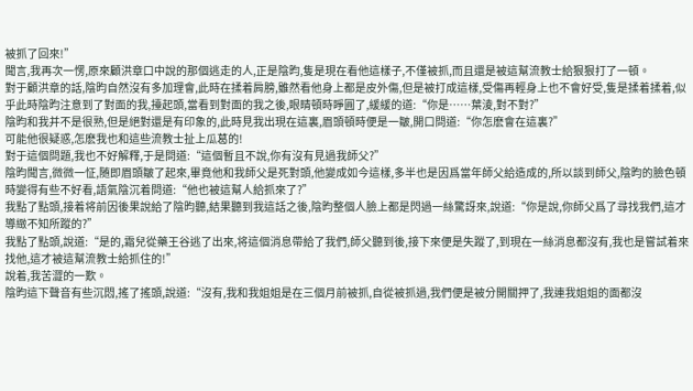被抓了回來!”
聞言,我再次一愣,原來顧洪章口中說的那個逃走的人,正是陰昀,隻是現在看他這樣子,不僅被抓,而且還是被這幫流教士給狠狠打了一頓。
對于顧洪章的話,陰昀自然沒有多加理會,此時在揉着肩膀,雖然看他身上都是皮外傷,但是被打成這樣,受傷再輕身上也不會好受,隻是揉着揉着,似乎此時陰昀注意到了對面的我,擡起頭,當看到對面的我之後,眼睛頓時睜圓了,緩緩的道:“你是……葉淩,對不對?”
陰昀和我并不是很熟,但是絕對還是有印象的,此時見我出現在這裏,眉頭頓時便是一皺,開口問道:“你怎麽會在這裏?”
可能他很疑惑,怎麽我也和這些流教士扯上瓜葛的!
對于這個問題,我也不好解釋,于是問道:“這個暫且不說,你有沒有見過我師父?”
陰昀聞言,微微一怔,随即眉頭皺了起來,畢竟他和我師父是死對頭,他變成如今這樣,多半也是因爲當年師父給造成的,所以談到師父,陰昀的臉色頓時變得有些不好看,語氣陰沉着問道:“他也被這幫人給抓來了?”
我點了點頭,接着将前因後果說給了陰昀聽,結果聽到我這話之後,陰昀整個人臉上都是閃過一絲驚訝來,說道:“你是說,你師父爲了尋找我們,這才導緻不知所蹤的?”
我點了點頭,說道:“是的,霜兒從藥王谷逃了出來,将這個消息帶給了我們,師父聽到後,接下來便是失蹤了,到現在一絲消息都沒有,我也是嘗試着來找他,這才被這幫流教士給抓住的!”
說着,我苦澀的一歎。
陰昀這下聲音有些沉悶,搖了搖頭,說道:“沒有,我和我姐姐是在三個月前被抓,自從被抓過,我們便是被分開關押了,我連我姐姐的面都沒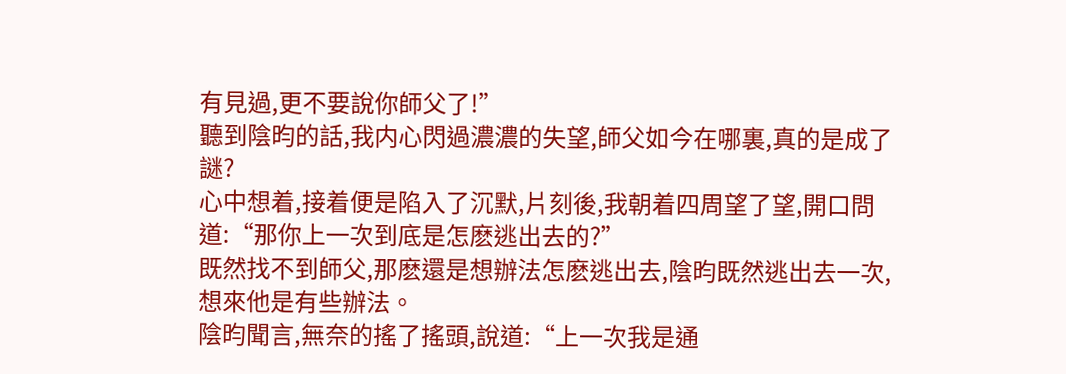有見過,更不要說你師父了!”
聽到陰昀的話,我内心閃過濃濃的失望,師父如今在哪裏,真的是成了謎?
心中想着,接着便是陷入了沉默,片刻後,我朝着四周望了望,開口問道:“那你上一次到底是怎麽逃出去的?”
既然找不到師父,那麽還是想辦法怎麽逃出去,陰昀既然逃出去一次,想來他是有些辦法。
陰昀聞言,無奈的搖了搖頭,說道:“上一次我是通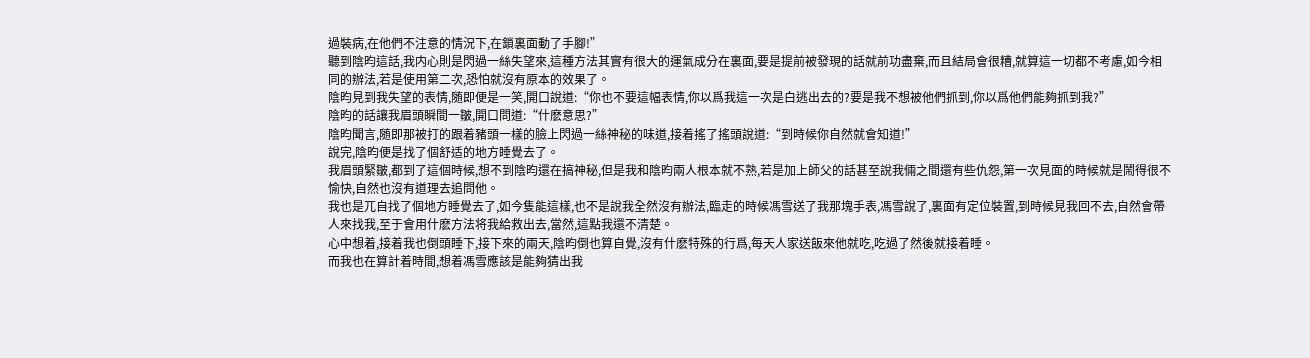過裝病,在他們不注意的情況下,在鎖裏面動了手腳!”
聽到陰昀這話,我内心則是閃過一絲失望來,這種方法其實有很大的運氣成分在裏面,要是提前被發現的話就前功盡棄,而且結局會很糟,就算這一切都不考慮,如今相同的辦法,若是使用第二次,恐怕就沒有原本的效果了。
陰昀見到我失望的表情,随即便是一笑,開口說道:“你也不要這幅表情,你以爲我這一次是白逃出去的?要是我不想被他們抓到,你以爲他們能夠抓到我?”
陰昀的話讓我眉頭瞬間一皺,開口問道:“什麽意思?”
陰昀聞言,随即那被打的跟着豬頭一樣的臉上閃過一絲神秘的味道,接着搖了搖頭說道:“到時候你自然就會知道!”
說完,陰昀便是找了個舒适的地方睡覺去了。
我眉頭緊皺,都到了這個時候,想不到陰昀還在搞神秘,但是我和陰昀兩人根本就不熟,若是加上師父的話甚至說我倆之間還有些仇怨,第一次見面的時候就是鬧得很不愉快,自然也沒有道理去追問他。
我也是兀自找了個地方睡覺去了,如今隻能這樣,也不是說我全然沒有辦法,臨走的時候馮雪送了我那塊手表,馮雪說了,裏面有定位裝置,到時候見我回不去,自然會帶人來找我,至于會用什麽方法将我給救出去,當然,這點我還不清楚。
心中想着,接着我也倒頭睡下,接下來的兩天,陰昀倒也算自覺,沒有什麽特殊的行爲,每天人家送飯來他就吃,吃過了然後就接着睡。
而我也在算計着時間,想着馮雪應該是能夠猜出我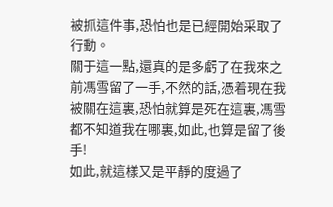被抓這件事,恐怕也是已經開始采取了行動。
關于這一點,還真的是多虧了在我來之前馮雪留了一手,不然的話,憑着現在我被關在這裏,恐怕就算是死在這裏,馮雪都不知道我在哪裏,如此,也算是留了後手!
如此,就這樣又是平靜的度過了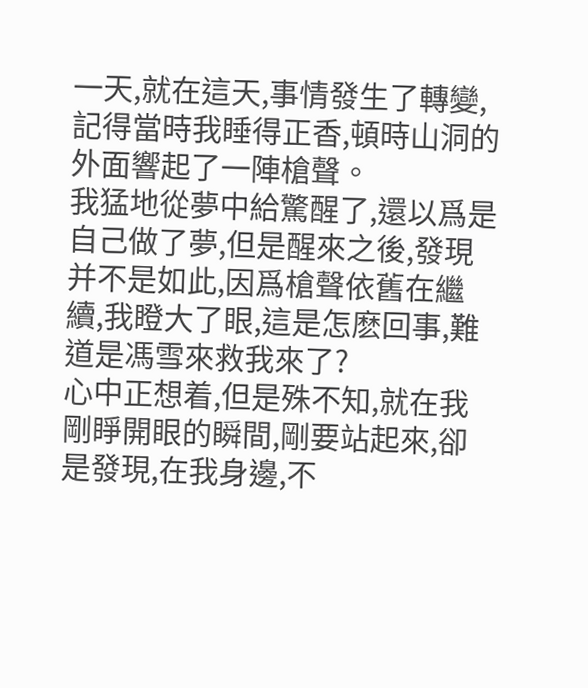一天,就在這天,事情發生了轉變,記得當時我睡得正香,頓時山洞的外面響起了一陣槍聲。
我猛地從夢中給驚醒了,還以爲是自己做了夢,但是醒來之後,發現并不是如此,因爲槍聲依舊在繼續,我瞪大了眼,這是怎麽回事,難道是馮雪來救我來了?
心中正想着,但是殊不知,就在我剛睜開眼的瞬間,剛要站起來,卻是發現,在我身邊,不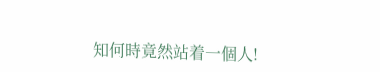知何時竟然站着一個人!